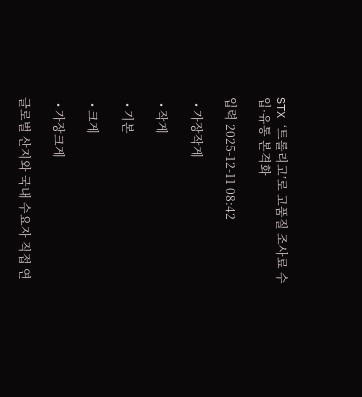STX ‘트롤리고’로 고품질 조사료 수입·유통 본격화

입력 2025-12-11 08:42

  • 가장작게

  • 작게

  • 기본

  • 크게

  • 가장크게

글로벌 산지와 국내 수요자 직접 연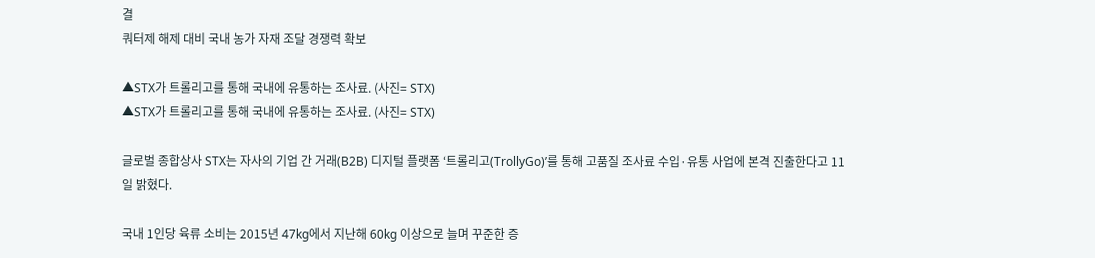결
쿼터제 해제 대비 국내 농가 자재 조달 경쟁력 확보

▲STX가 트롤리고를 통해 국내에 유통하는 조사료. (사진= STX)
▲STX가 트롤리고를 통해 국내에 유통하는 조사료. (사진= STX)

글로벌 종합상사 STX는 자사의 기업 간 거래(B2B) 디지털 플랫폼 ‘트롤리고(TrollyGo)’를 통해 고품질 조사료 수입·유통 사업에 본격 진출한다고 11일 밝혔다.

국내 1인당 육류 소비는 2015년 47kg에서 지난해 60kg 이상으로 늘며 꾸준한 증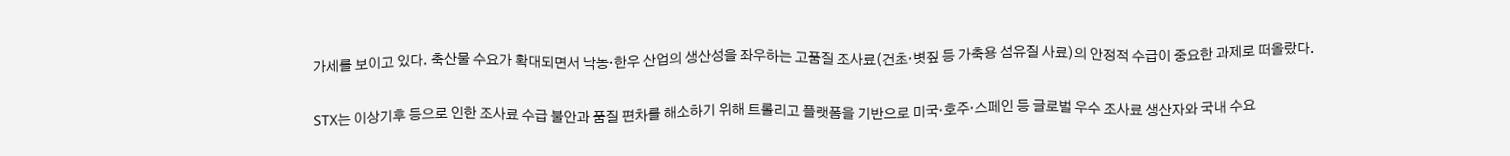가세를 보이고 있다. 축산물 수요가 확대되면서 낙농·한우 산업의 생산성을 좌우하는 고품질 조사료(건초·볏짚 등 가축용 섬유질 사료)의 안정적 수급이 중요한 과제로 떠올랐다.

STX는 이상기후 등으로 인한 조사료 수급 불안과 품질 편차를 해소하기 위해 트롤리고 플랫폼을 기반으로 미국·호주·스페인 등 글로벌 우수 조사료 생산자와 국내 수요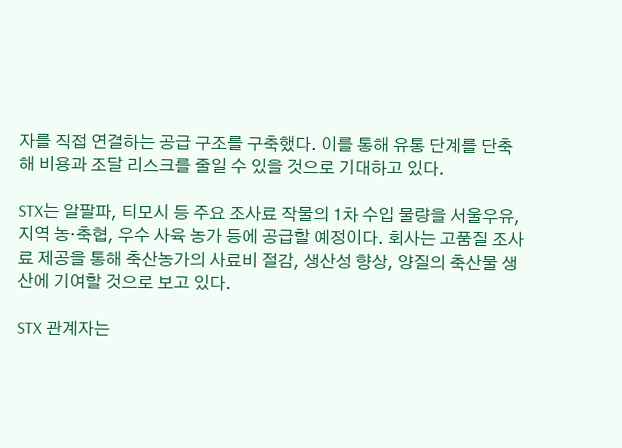자를 직접 연결하는 공급 구조를 구축했다. 이를 통해 유통 단계를 단축해 비용과 조달 리스크를 줄일 수 있을 것으로 기대하고 있다.

STX는 알팔파, 티모시 등 주요 조사료 작물의 1차 수입 물량을 서울우유, 지역 농·축협, 우수 사육 농가 등에 공급할 예정이다. 회사는 고품질 조사료 제공을 통해 축산농가의 사료비 절감, 생산성 향상, 양질의 축산물 생산에 기여할 것으로 보고 있다.

STX 관계자는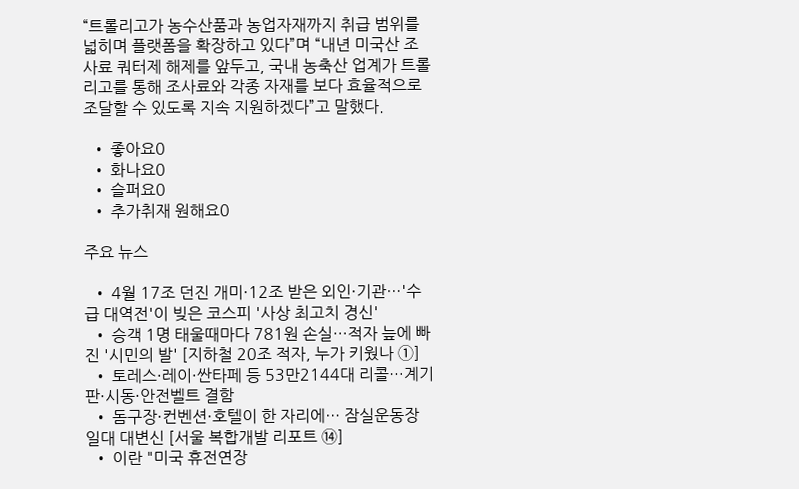“트롤리고가 농수산품과 농업자재까지 취급 범위를 넓히며 플랫폼을 확장하고 있다”며 “내년 미국산 조사료 쿼터제 해제를 앞두고, 국내 농축산 업계가 트롤리고를 통해 조사료와 각종 자재를 보다 효율적으로 조달할 수 있도록 지속 지원하겠다”고 말했다.

  • 좋아요0
  • 화나요0
  • 슬퍼요0
  • 추가취재 원해요0

주요 뉴스

  • 4월 17조 던진 개미·12조 받은 외인·기관…'수급 대역전'이 빚은 코스피 '사상 최고치 경신'
  • 승객 1명 태울때마다 781원 손실…적자 늪에 빠진 '시민의 발' [지하철 20조 적자, 누가 키웠나 ①]
  • 토레스·레이·싼타페 등 53만2144대 리콜…계기판·시동·안전벨트 결함
  • 돔구장·컨벤션·호텔이 한 자리에… 잠실운동장 일대 대변신 [서울 복합개발 리포트 ⑭]
  • 이란 "미국 휴전연장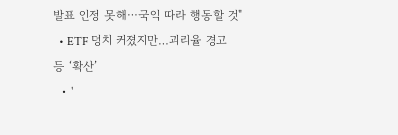발표 인정 못해⋯국익 따라 행동할 것"
  • ETF 덩치 커졌지만…괴리율 경고등 ‘확산’
  • '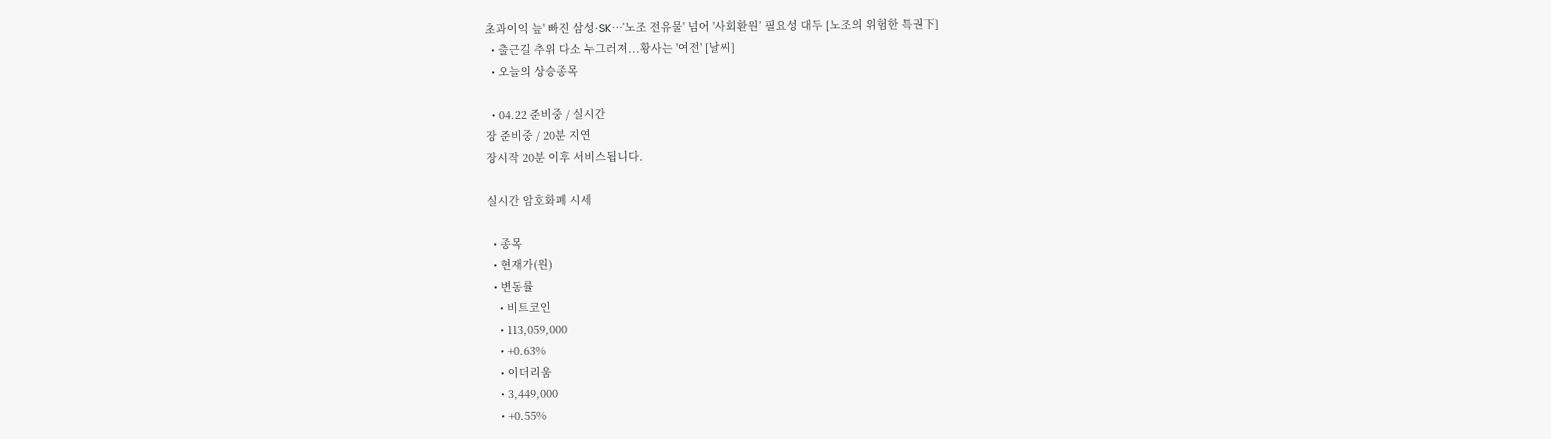초과이익 늪' 빠진 삼성·SK⋯'노조 전유물' 넘어 '사회환원’ 필요성 대두 [노조의 위험한 특권下]
  • 출근길 추위 다소 누그러져...황사는 '여전' [날씨]
  • 오늘의 상승종목

  • 04.22 준비중 / 실시간
장 준비중 / 20분 지연
장시작 20분 이후 서비스됩니다.

실시간 암호화폐 시세

  • 종목
  • 현재가(원)
  • 변동률
    • 비트코인
    • 113,059,000
    • +0.63%
    • 이더리움
    • 3,449,000
    • +0.55%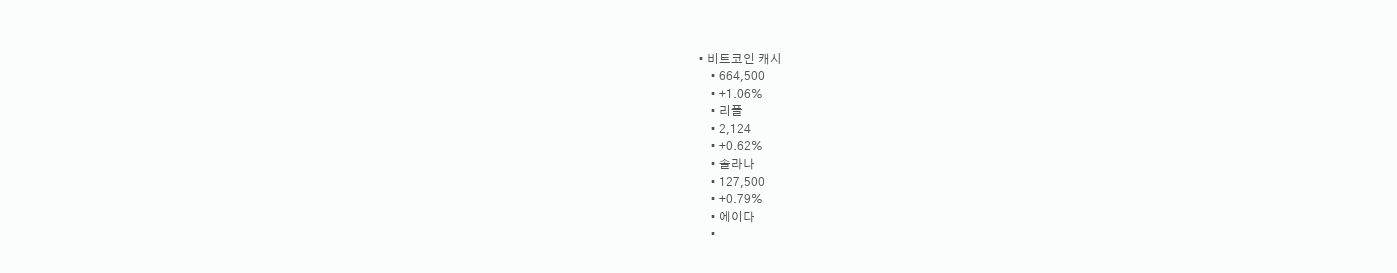• 비트코인 캐시
    • 664,500
    • +1.06%
    • 리플
    • 2,124
    • +0.62%
    • 솔라나
    • 127,500
    • +0.79%
    • 에이다
    •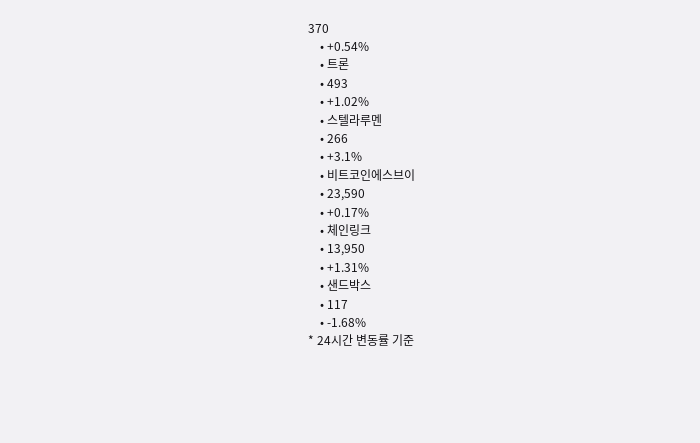370
    • +0.54%
    • 트론
    • 493
    • +1.02%
    • 스텔라루멘
    • 266
    • +3.1%
    • 비트코인에스브이
    • 23,590
    • +0.17%
    • 체인링크
    • 13,950
    • +1.31%
    • 샌드박스
    • 117
    • -1.68%
* 24시간 변동률 기준